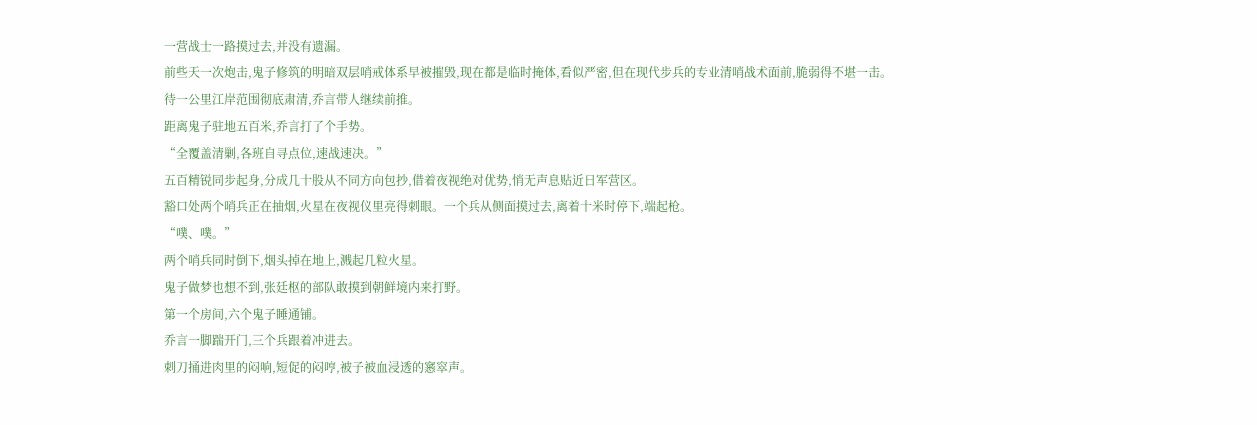一营战士一路摸过去,并没有遗漏。
前些天一次炮击,鬼子修筑的明暗双层哨戒体系早被摧毁,现在都是临时掩体,看似严密,但在现代步兵的专业清哨战术面前,脆弱得不堪一击。
待一公里江岸范围彻底肃清,乔言带人继续前推。
距离鬼子驻地五百米,乔言打了个手势。
“全覆盖清剿,各班自寻点位,速战速决。”
五百精锐同步起身,分成几十股从不同方向包抄,借着夜视绝对优势,悄无声息贴近日军营区。
豁口处两个哨兵正在抽烟,火星在夜视仪里亮得刺眼。一个兵从侧面摸过去,离着十米时停下,端起枪。
“噗、噗。”
两个哨兵同时倒下,烟头掉在地上,溅起几粒火星。
鬼子做梦也想不到,张廷枢的部队敢摸到朝鲜境内来打野。
第一个房间,六个鬼子睡通铺。
乔言一脚踹开门,三个兵跟着冲进去。
刺刀捅进肉里的闷响,短促的闷哼,被子被血浸透的窸窣声。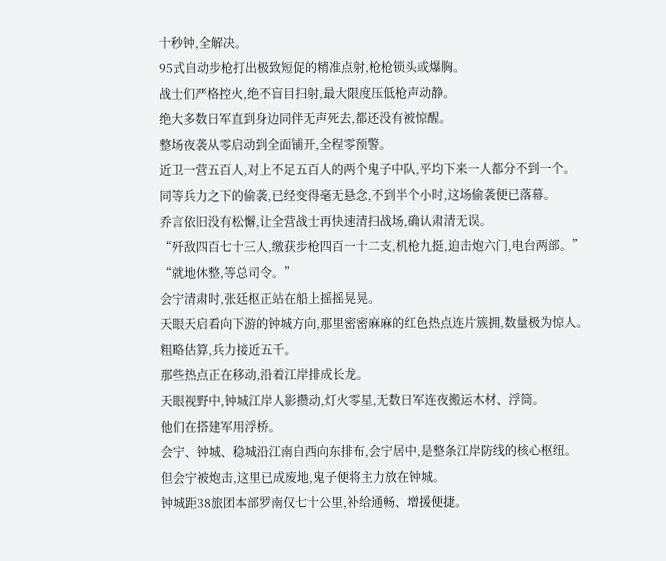十秒钟,全解决。
95式自动步枪打出极致短促的精准点射,枪枪锁头或爆胸。
战士们严格控火,绝不盲目扫射,最大限度压低枪声动静。
绝大多数日军直到身边同伴无声死去,都还没有被惊醒。
整场夜袭从零启动到全面铺开,全程零预警。
近卫一营五百人,对上不足五百人的两个鬼子中队,平均下来一人都分不到一个。
同等兵力之下的偷袭,已经变得毫无悬念,不到半个小时,这场偷袭便已落幕。
乔言依旧没有松懈,让全营战士再快速清扫战场,确认肃清无误。
“歼敌四百七十三人,缴获步枪四百一十二支,机枪九挺,迫击炮六门,电台两部。”
“就地休整,等总司令。”
会宁清肃时,张廷枢正站在船上摇摇晃晃。
天眼天启看向下游的钟城方向,那里密密麻麻的红色热点连片簇拥,数量极为惊人。
粗略估算,兵力接近五千。
那些热点正在移动,沿着江岸排成长龙。
天眼视野中,钟城江岸人影攒动,灯火零星,无数日军连夜搬运木材、浮筒。
他们在搭建军用浮桥。
会宁、钟城、稳城沿江南自西向东排布,会宁居中,是整条江岸防线的核心枢纽。
但会宁被炮击,这里已成废地,鬼子便将主力放在钟城。
钟城距38旅团本部罗南仅七十公里,补给通畅、增援便捷。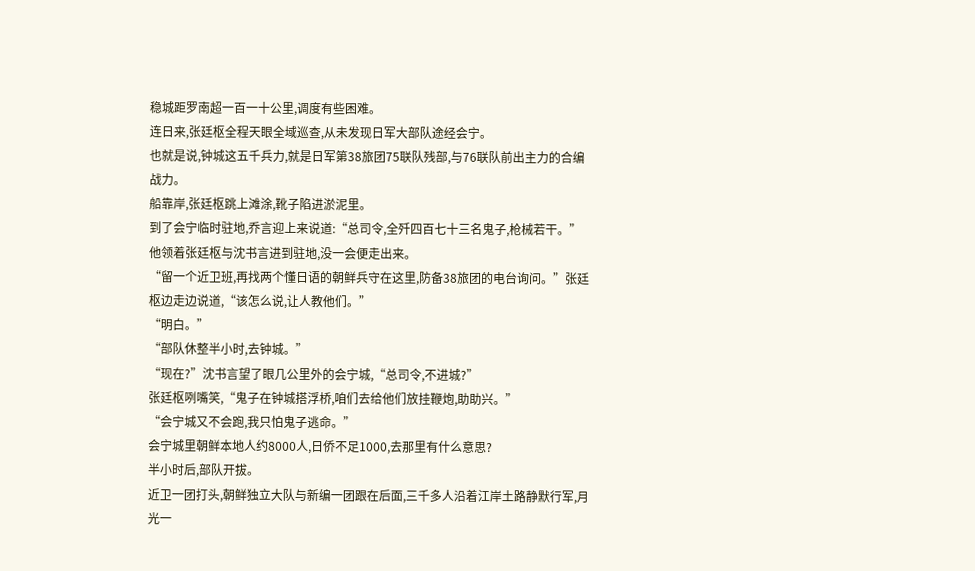稳城距罗南超一百一十公里,调度有些困难。
连日来,张廷枢全程天眼全域巡查,从未发现日军大部队途经会宁。
也就是说,钟城这五千兵力,就是日军第38旅团75联队残部,与76联队前出主力的合编战力。
船靠岸,张廷枢跳上滩涂,靴子陷进淤泥里。
到了会宁临时驻地,乔言迎上来说道:“总司令,全歼四百七十三名鬼子,枪械若干。”
他领着张廷枢与沈书言进到驻地,没一会便走出来。
“留一个近卫班,再找两个懂日语的朝鲜兵守在这里,防备38旅团的电台询问。”张廷枢边走边说道,“该怎么说,让人教他们。”
“明白。”
“部队休整半小时,去钟城。”
“现在?”沈书言望了眼几公里外的会宁城,“总司令,不进城?”
张廷枢咧嘴笑,“鬼子在钟城搭浮桥,咱们去给他们放挂鞭炮,助助兴。”
“会宁城又不会跑,我只怕鬼子逃命。”
会宁城里朝鲜本地人约8000人,日侨不足1000,去那里有什么意思?
半小时后,部队开拔。
近卫一团打头,朝鲜独立大队与新编一团跟在后面,三千多人沿着江岸土路静默行军,月光一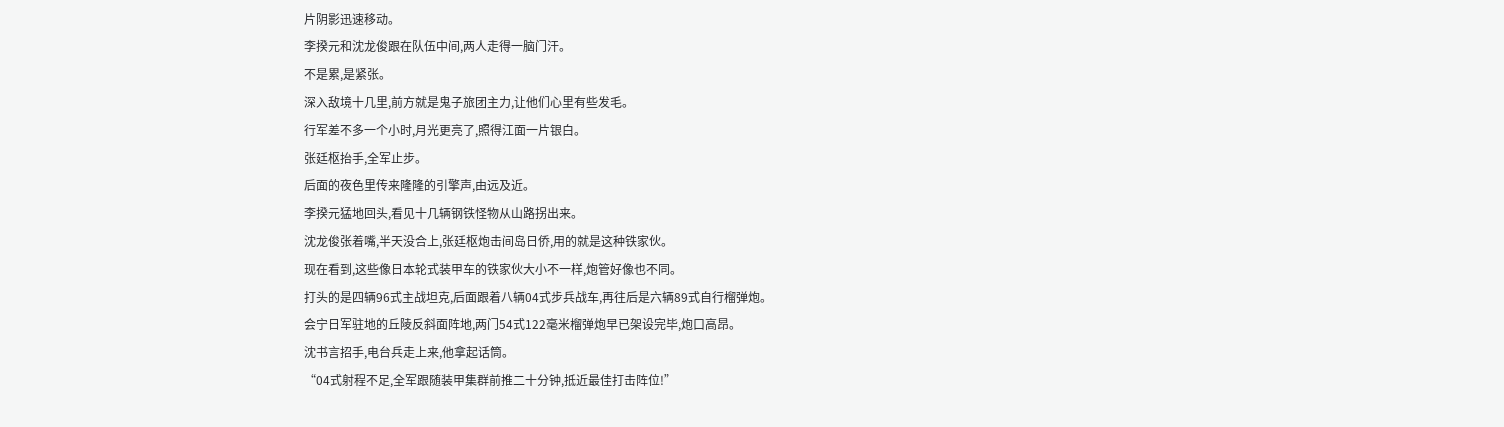片阴影迅速移动。
李揆元和沈龙俊跟在队伍中间,两人走得一脑门汗。
不是累,是紧张。
深入敌境十几里,前方就是鬼子旅团主力,让他们心里有些发毛。
行军差不多一个小时,月光更亮了,照得江面一片银白。
张廷枢抬手,全军止步。
后面的夜色里传来隆隆的引擎声,由远及近。
李揆元猛地回头,看见十几辆钢铁怪物从山路拐出来。
沈龙俊张着嘴,半天没合上,张廷枢炮击间岛日侨,用的就是这种铁家伙。
现在看到,这些像日本轮式装甲车的铁家伙大小不一样,炮管好像也不同。
打头的是四辆96式主战坦克,后面跟着八辆04式步兵战车,再往后是六辆89式自行榴弹炮。
会宁日军驻地的丘陵反斜面阵地,两门54式122毫米榴弹炮早已架设完毕,炮口高昂。
沈书言招手,电台兵走上来,他拿起话筒。
“04式射程不足,全军跟随装甲集群前推二十分钟,抵近最佳打击阵位!”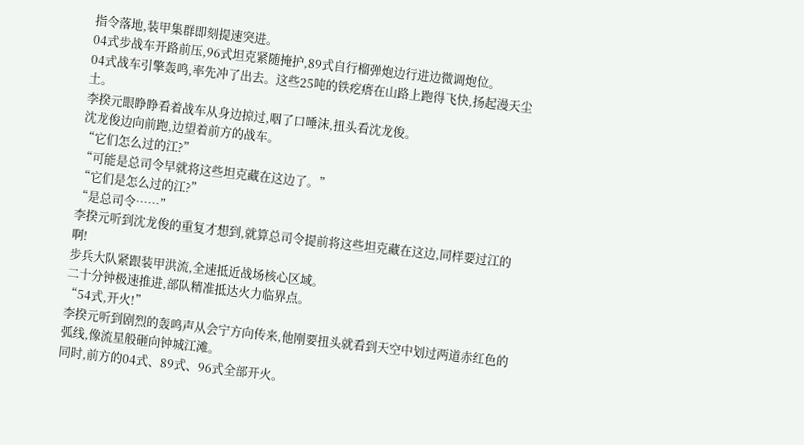指令落地,装甲集群即刻提速突进。
04式步战车开路前压,96式坦克紧随掩护,89式自行榴弹炮边行进边微调炮位。
04式战车引擎轰鸣,率先冲了出去。这些25吨的铁疙瘩在山路上跑得飞快,扬起漫天尘土。
李揆元眼睁睁看着战车从身边掠过,咽了口唾沫,扭头看沈龙俊。
沈龙俊边向前跑,边望着前方的战车。
“它们怎么过的江?”
“可能是总司令早就将这些坦克藏在这边了。”
“它们是怎么过的江?”
“是总司令……”
李揆元听到沈龙俊的重复才想到,就算总司令提前将这些坦克藏在这边,同样要过江的啊!
步兵大队紧跟装甲洪流,全速抵近战场核心区域。
二十分钟极速推进,部队精准抵达火力临界点。
“54式,开火!”
李揆元听到剧烈的轰鸣声从会宁方向传来,他刚要扭头就看到天空中划过两道赤红色的弧线,像流星般砸向钟城江滩。
同时,前方的04式、89式、96式全部开火。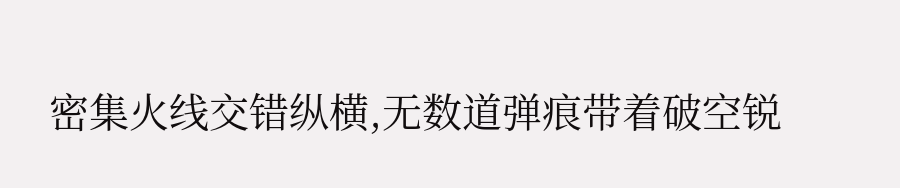密集火线交错纵横,无数道弹痕带着破空锐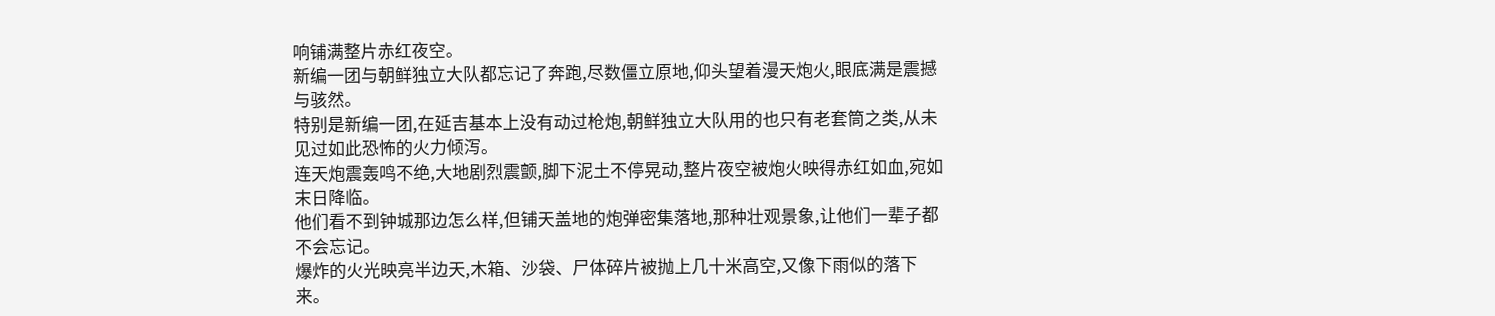响铺满整片赤红夜空。
新编一团与朝鲜独立大队都忘记了奔跑,尽数僵立原地,仰头望着漫天炮火,眼底满是震撼与骇然。
特别是新编一团,在延吉基本上没有动过枪炮,朝鲜独立大队用的也只有老套筒之类,从未见过如此恐怖的火力倾泻。
连天炮震轰鸣不绝,大地剧烈震颤,脚下泥土不停晃动,整片夜空被炮火映得赤红如血,宛如末日降临。
他们看不到钟城那边怎么样,但铺天盖地的炮弹密集落地,那种壮观景象,让他们一辈子都不会忘记。
爆炸的火光映亮半边天,木箱、沙袋、尸体碎片被抛上几十米高空,又像下雨似的落下来。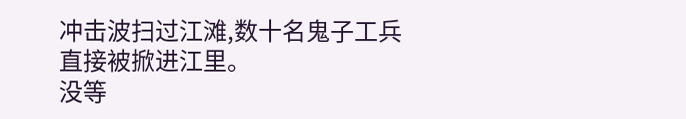冲击波扫过江滩,数十名鬼子工兵直接被掀进江里。
没等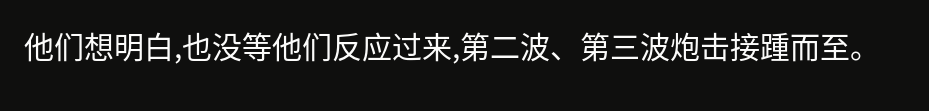他们想明白,也没等他们反应过来,第二波、第三波炮击接踵而至。